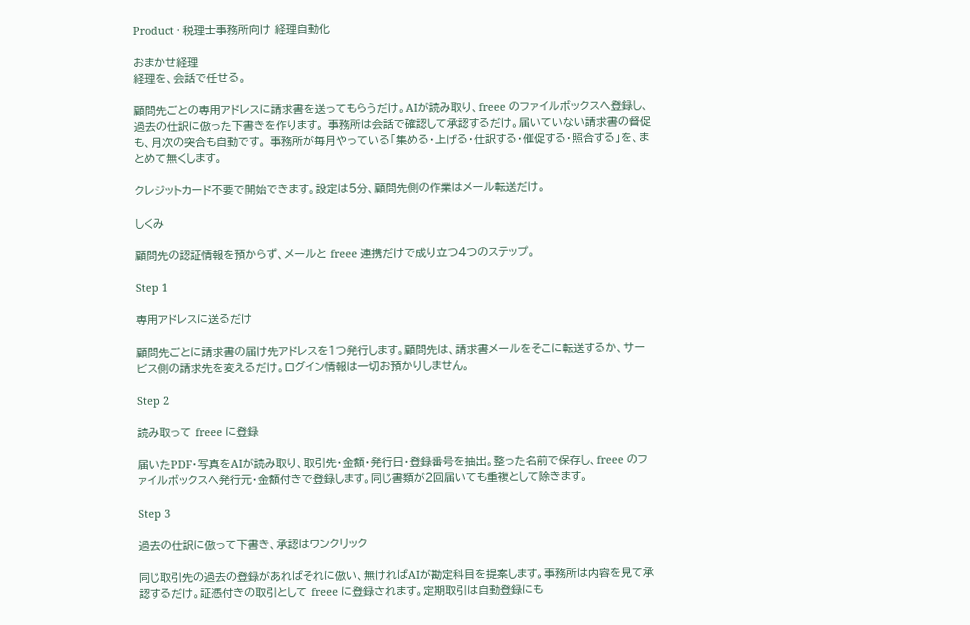Product · 税理士事務所向け 経理自動化

おまかせ経理
経理を、会話で任せる。

顧問先ごとの専用アドレスに請求書を送ってもらうだけ。AIが読み取り、freee のファイルボックスへ登録し、過去の仕訳に倣った下書きを作ります。 事務所は会話で確認して承認するだけ。届いていない請求書の督促も、月次の突合も自動です。 事務所が毎月やっている「集める・上げる・仕訳する・催促する・照合する」を、まとめて無くします。

クレジットカード不要で開始できます。設定は5分、顧問先側の作業はメール転送だけ。

しくみ

顧問先の認証情報を預からず、メールと freee 連携だけで成り立つ4つのステップ。

Step 1

専用アドレスに送るだけ

顧問先ごとに請求書の届け先アドレスを1つ発行します。顧問先は、請求書メールをそこに転送するか、サービス側の請求先を変えるだけ。ログイン情報は一切お預かりしません。

Step 2

読み取って freee に登録

届いたPDF・写真をAIが読み取り、取引先・金額・発行日・登録番号を抽出。整った名前で保存し、freee のファイルボックスへ発行元・金額付きで登録します。同じ書類が2回届いても重複として除きます。

Step 3

過去の仕訳に倣って下書き、承認はワンクリック

同じ取引先の過去の登録があればそれに倣い、無ければAIが勘定科目を提案します。事務所は内容を見て承認するだけ。証憑付きの取引として freee に登録されます。定期取引は自動登録にも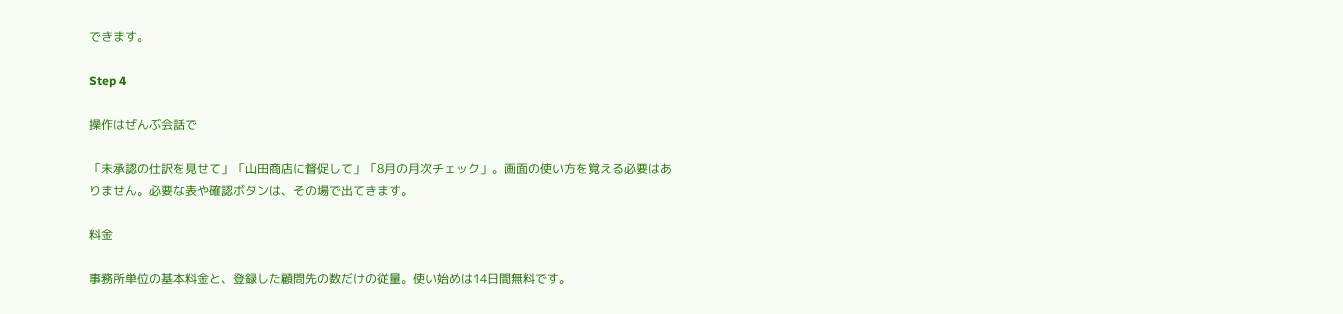できます。

Step 4

操作はぜんぶ会話で

「未承認の仕訳を見せて」「山田商店に督促して」「8月の月次チェック」。画面の使い方を覚える必要はありません。必要な表や確認ボタンは、その場で出てきます。

料金

事務所単位の基本料金と、登録した顧問先の数だけの従量。使い始めは14日間無料です。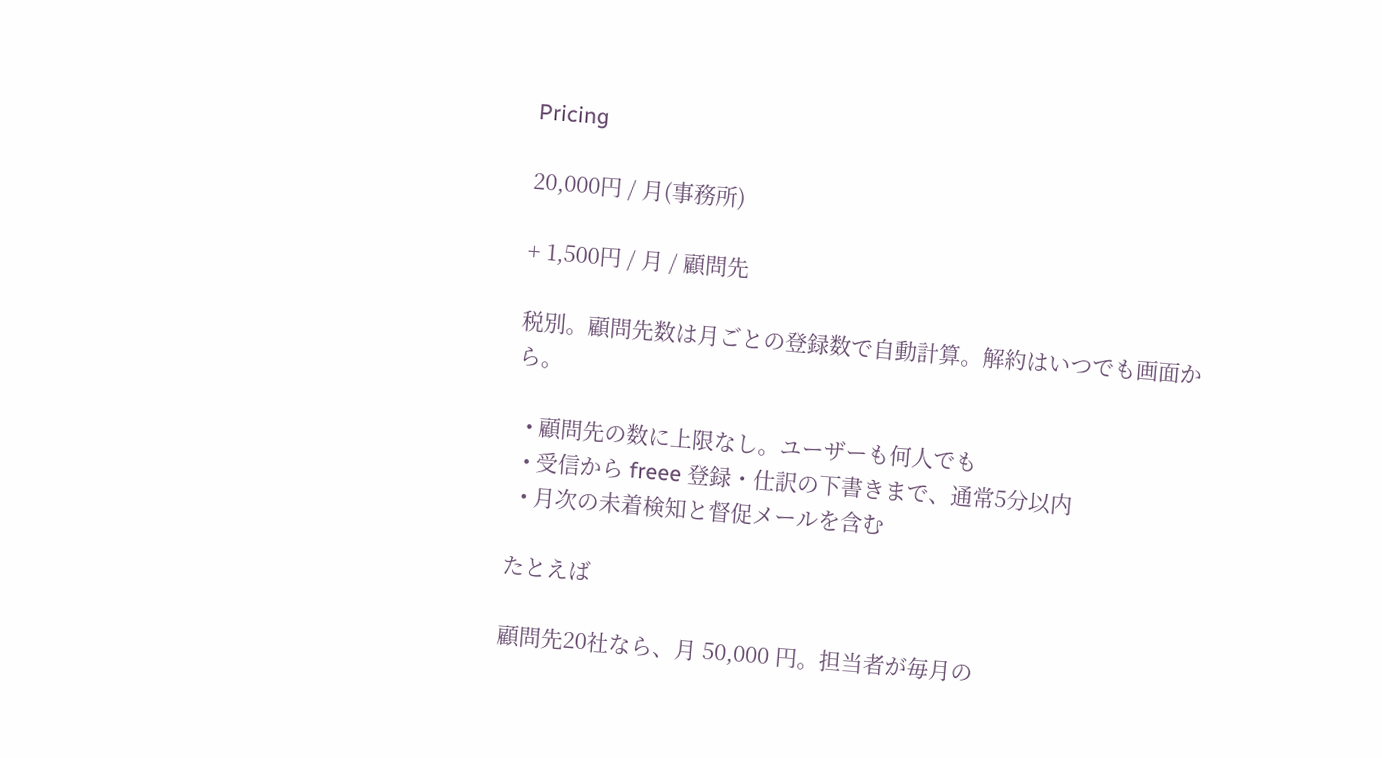Pricing

20,000円 / 月(事務所)

+ 1,500円 / 月 / 顧問先

税別。顧問先数は月ごとの登録数で自動計算。解約はいつでも画面から。

  • 顧問先の数に上限なし。ユーザーも何人でも
  • 受信から freee 登録・仕訳の下書きまで、通常5分以内
  • 月次の未着検知と督促メールを含む

たとえば

顧問先20社なら、月 50,000 円。担当者が毎月の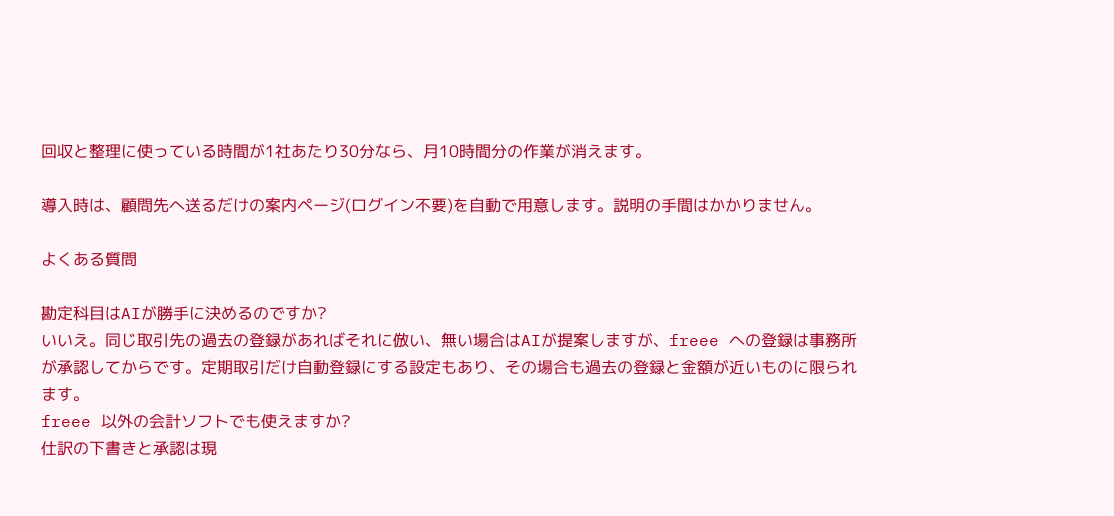回収と整理に使っている時間が1社あたり30分なら、月10時間分の作業が消えます。

導入時は、顧問先へ送るだけの案内ページ(ログイン不要)を自動で用意します。説明の手間はかかりません。

よくある質問

勘定科目はAIが勝手に決めるのですか?
いいえ。同じ取引先の過去の登録があればそれに倣い、無い場合はAIが提案しますが、freee への登録は事務所が承認してからです。定期取引だけ自動登録にする設定もあり、その場合も過去の登録と金額が近いものに限られます。
freee 以外の会計ソフトでも使えますか?
仕訳の下書きと承認は現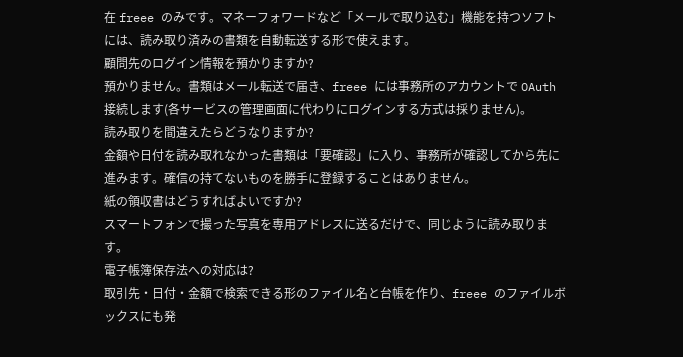在 freee のみです。マネーフォワードなど「メールで取り込む」機能を持つソフトには、読み取り済みの書類を自動転送する形で使えます。
顧問先のログイン情報を預かりますか?
預かりません。書類はメール転送で届き、freee には事務所のアカウントで OAuth 接続します(各サービスの管理画面に代わりにログインする方式は採りません)。
読み取りを間違えたらどうなりますか?
金額や日付を読み取れなかった書類は「要確認」に入り、事務所が確認してから先に進みます。確信の持てないものを勝手に登録することはありません。
紙の領収書はどうすればよいですか?
スマートフォンで撮った写真を専用アドレスに送るだけで、同じように読み取ります。
電子帳簿保存法への対応は?
取引先・日付・金額で検索できる形のファイル名と台帳を作り、freee のファイルボックスにも発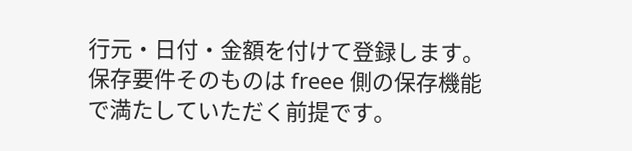行元・日付・金額を付けて登録します。保存要件そのものは freee 側の保存機能で満たしていただく前提です。